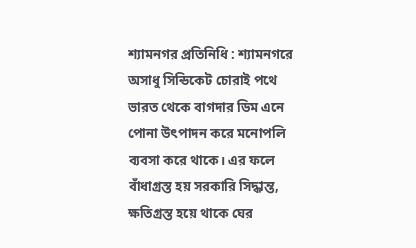শ্যামনগর প্রতিনিধি : শ্যামনগরে অসাধু সিন্ডিকেট চোরাই পথে ভারত থেকে বাগদার ডিম এনে পোনা উৎপাদন করে মনোপলি ব্যবসা করে থাকে। এর ফলে বাঁধাগ্রস্ত হয় সরকারি সিদ্ধান্ত, ক্ষতিগ্রস্ত হয়ে থাকে ঘের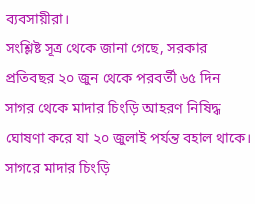ব্যবসায়ীরা।
সংশ্লিষ্ট সূত্র থেকে জানা গেছে, সরকার প্রতিবছর ২০ জুন থেকে পরবর্তী ৬৫ দিন সাগর থেকে মাদার চিংড়ি আহরণ নিষিদ্ধ ঘোষণা করে যা ২০ জুলাই পর্যন্ত বহাল থাকে। সাগরে মাদার চিংড়ি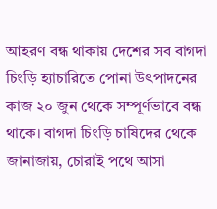আহরণ বন্ধ থাকায় দেশের সব বাগদা চিংড়ি হ্যাচারিতে পোনা উৎপাদনের কাজ ২০ জুন থেকে সম্পূর্ণভাবে বন্ধ থাকে। বাগদা চিংড়ি চাষিদের থেকে জানাজায়, চোরাই পথে আসা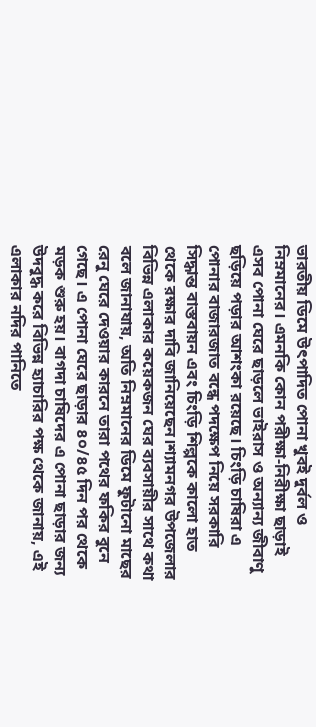ভারতীয় ডিমে উৎপাদিত পোনা খুবই দুর্বল ও নিম্নমানের। এমনকি কোন পরীক্ষা-নিরীক্ষা ছাড়াই এসব পোনা ঘেরে ছাড়লে ভাইরাস ও অন্যান্য জীবাণু ছড়িয়ে পড়ার আশংকা রয়েছে। চিংড়ি চাষিরা এ পোনার বাজারজাত বন্ধে পদক্ষেপ নিয়ে সরকারি সিদ্ধান্ত বাস্তবায়ন এবং চিংড়ি শিল্পকে কালো হাত থেকে রক্ষার দাবি জানিয়েছেন।শ্যামনগর উপজেলার বিভিন্ন এলাকার কয়েকজন ঘের ব্যবসায়ীর সাথে কথা বলে জানাযায়, অতি নিম্নমানের ডিমে ফুটানো মাছের রেনু ঘেরে দেওয়ার কারনে তারা পথের ফকির বুনে গেছে। এ পোনা ঘেরে ছাড়ার ৪০/৪৫ দিন পর থেকে মড়ক শুরু হয়। বাগদা চাষিদের এ পোনা ছাড়ার জন্য উদবুদ্ধ করে বিভিন্ন হ্যাচারির পক্ষ থেকে জানায়, এই এলাকার নদির পানিতে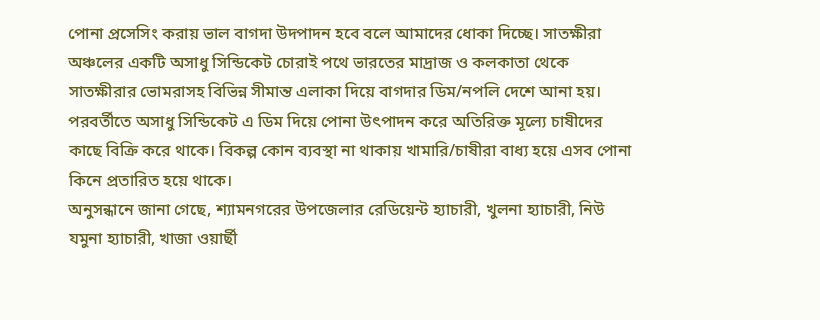পোনা প্রসেসিং করায় ভাল বাগদা উদপাদন হবে বলে আমাদের ধোকা দিচ্ছে। সাতক্ষীরা অঞ্চলের একটি অসাধু সিন্ডিকেট চোরাই পথে ভারতের মাদ্রাজ ও কলকাতা থেকে সাতক্ষীরার ভোমরাসহ বিভিন্ন সীমান্ত এলাকা দিয়ে বাগদার ডিম/নপলি দেশে আনা হয়। পরবর্তীতে অসাধু সিন্ডিকেট এ ডিম দিয়ে পোনা উৎপাদন করে অতিরিক্ত মূল্যে চাষীদের কাছে বিক্রি করে থাকে। বিকল্প কোন ব্যবস্থা না থাকায় খামারি/চাষীরা বাধ্য হয়ে এসব পোনা কিনে প্রতারিত হয়ে থাকে।
অনুসন্ধানে জানা গেছে, শ্যামনগরের উপজেলার রেডিয়েন্ট হ্যাচারী, খুলনা হ্যাচারী, নিউ যমুনা হ্যাচারী, খাজা ওয়ার্ছী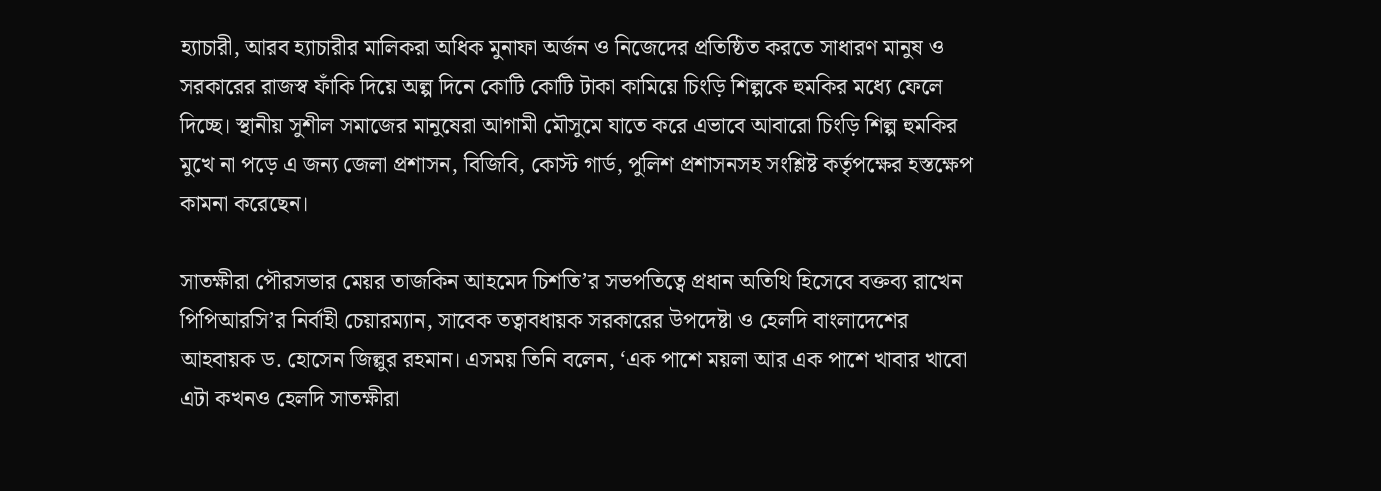হ্যাচারী, আরব হ্যাচারীর মালিকরা অধিক মুনাফা অর্জন ও নিজেদের প্রতিষ্ঠিত করতে সাধারণ মানুষ ও সরকারের রাজস্ব ফাঁকি দিয়ে অল্প দিনে কোটি কোটি টাকা কামিয়ে চিংড়ি শিল্পকে হুমকির মধ্যে ফেলে দিচ্ছে। স্থানীয় সুশীল সমাজের মানুষেরা আগামী মৌসুমে যাতে করে এভাবে আবারো চিংড়ি শিল্প হুমকির মুখে না পড়ে এ জন্য জেলা প্রশাসন, বিজিবি, কোস্ট গার্ড, পুলিশ প্রশাসনসহ সংশ্লিষ্ট কর্তৃপক্ষের হস্তক্ষেপ কামনা করেছেন।

সাতক্ষীরা পৌরসভার মেয়র তাজকিন আহমেদ চিশতি’র সভপতিত্বে প্রধান অতিথি হিসেবে বক্তব্য রাখেন পিপিআরসি’র নির্বাহী চেয়ারম্যান, সাবেক তত্বাবধায়ক সরকারের উপদেষ্টা ও হেলদি বাংলাদেশের আহবায়ক ড. হোসেন জিল্লুর রহমান। এসময় তিনি বলেন, ‘এক পাশে ময়লা আর এক পাশে খাবার খাবো এটা কখনও হেলদি সাতক্ষীরা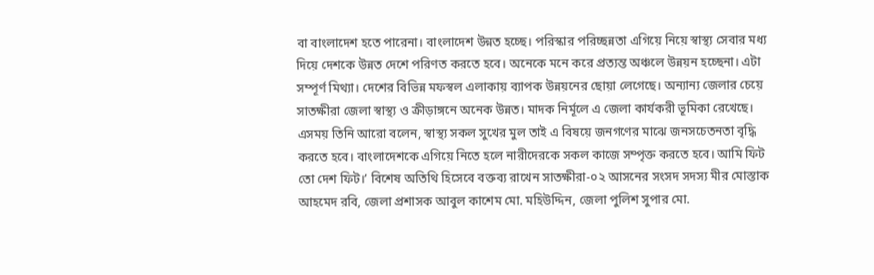বা বাংলাদেশ হতে পারেনা। বাংলাদেশ উন্নত হচ্ছে। পরিস্কার পরিচ্ছন্নতা এগিয়ে নিয়ে স্বাস্থ্য সেবার মধ্য দিয়ে দেশকে উন্নত দেশে পরিণত করতে হবে। অনেকে মনে করে প্রত্যন্ত অঞ্চলে উন্নয়ন হচ্ছেনা। এটা সম্পূর্ণ মিথ্যা। দেশের বিভিন্ন মফস্বল এলাকায় ব্যাপক উন্নয়নের ছোয়া লেগেছে। অন্যান্য জেলার চেয়ে সাতক্ষীরা জেলা স্বাস্থ্য ও ক্রীড়াঙ্গনে অনেক উন্নত। মাদক নির্মূলে এ জেলা কার্যকরী ভূমিকা রেখেছে। এসময় তিনি আরো বলেন, স্বাস্থ্য সকল সুখের মুল তাই এ বিষয়ে জনগণের মাঝে জনসচেতনতা বৃদ্ধি করতে হবে। বাংলাদেশকে এগিয়ে নিতে হলে নারীদেরকে সকল কাজে সম্পৃক্ত করতে হবে। আমি ফিট তো দেশ ফিট।’ বিশেষ অতিথি হিসেবে বক্তব্য রাখেন সাতক্ষীরা-০২ আসনের সংসদ সদস্য মীর মোস্তাক আহমেদ রবি, জেলা প্রশাসক আবুল কাশেম মো. মহিউদ্দিন, জেলা পুলিশ সুপার মো.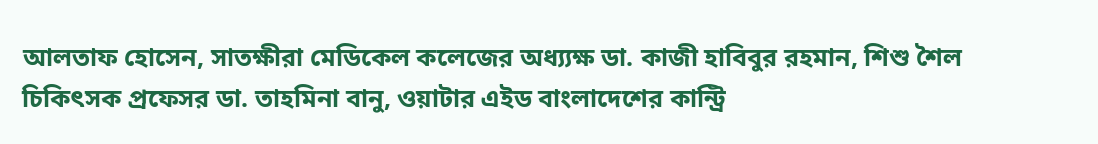আলতাফ হোসেন, সাতক্ষীরা মেডিকেল কলেজের অধ্য্যক্ষ ডা. কাজী হাবিবুর রহমান, শিশু শৈল চিকিৎসক প্রফেসর ডা. তাহমিনা বানু, ওয়াটার এইড বাংলাদেশের কান্ট্রি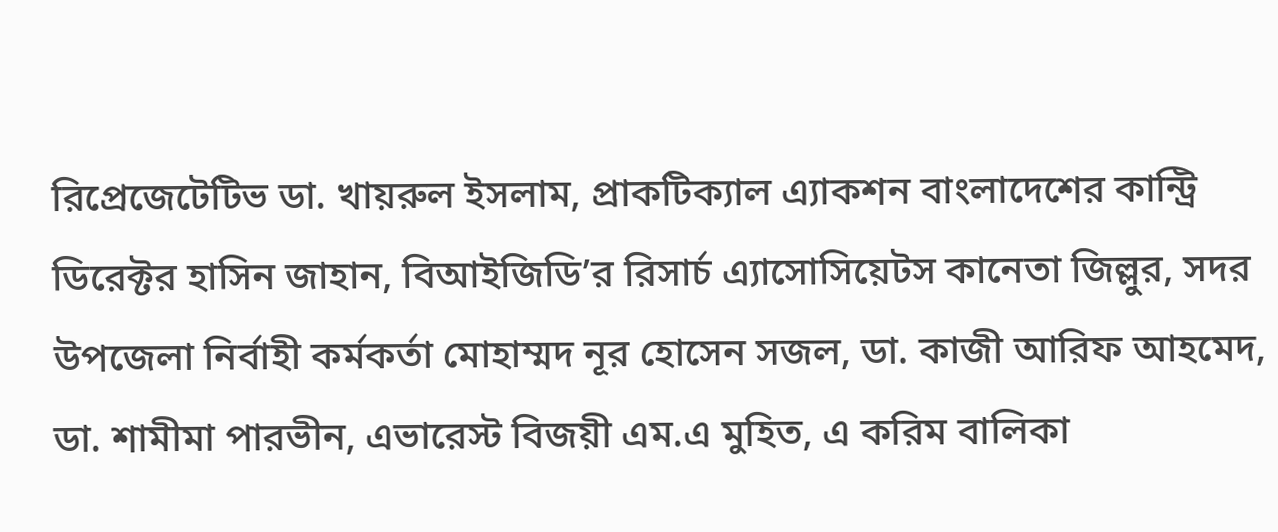রিপ্রেজেটেটিভ ডা. খায়রুল ইসলাম, প্রাকটিক্যাল এ্যাকশন বাংলাদেশের কান্ট্রি ডিরেক্টর হাসিন জাহান, বিআইজিডি’র রিসার্চ এ্যাসোসিয়েটস কানেতা জিল্লুর, সদর উপজেলা নির্বাহী কর্মকর্তা মোহাম্মদ নূর হোসেন সজল, ডা. কাজী আরিফ আহমেদ, ডা. শামীমা পারভীন, এভারেস্ট বিজয়ী এম.এ মুহিত, এ করিম বালিকা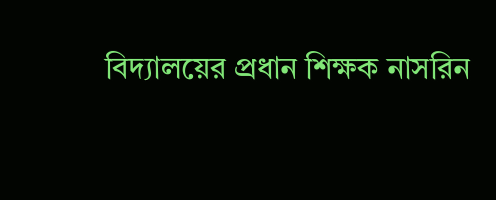বিদ্যালয়ের প্রধান শিক্ষক নাসরিন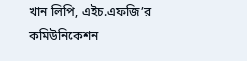খান লিপি, এইচ.এফজি’র কমিউনিকেশন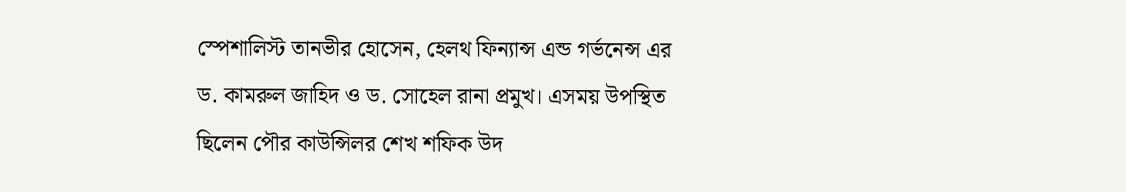স্পেশালিস্ট তানভীর হোসেন, হেলথ ফিন্যান্স এন্ড গর্ভনেন্স এর ড. কামরুল জাহিদ ও ড. সোহেল রানা প্রমুখ। এসময় উপস্থিত ছিলেন পৌর কাউন্সিলর শেখ শফিক উদ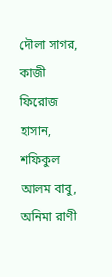দৌলা সাগর, কাজী ফিরোজ হাসান, শফিকুল আলম বাবু, অনিমা রাণী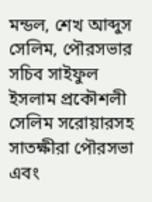মন্ডল, শেখ আব্দুস সেলিম, পৌরসভার সচিব সাইফুল ইসলাম প্রকৌশলী সেলিম সরোয়ারসহ সাতক্ষীরা পৌরসভা এবং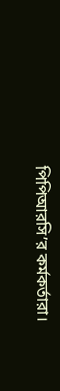পিপিআরসি’র কর্মকর্তারা।